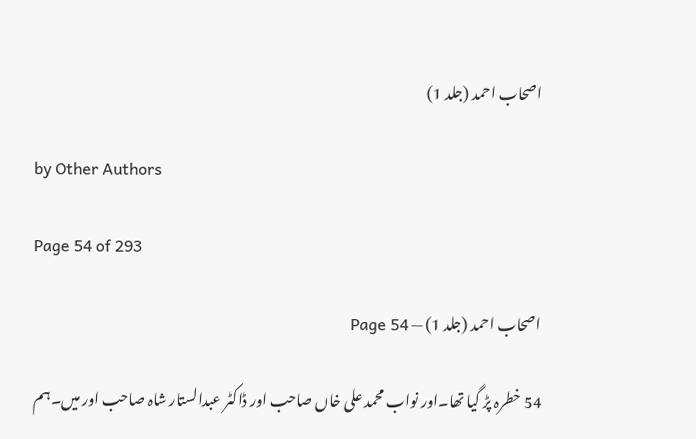اصحاب احمد (جلد 1)

by Other Authors

Page 54 of 293

اصحاب احمد (جلد 1) — Page 54

54 خطرہ پڑ گیا تھا۔اور نواب محمد علی خاں صاحب اور ڈاکٹر عبدالستار شاہ صاحب اور میں۔ہم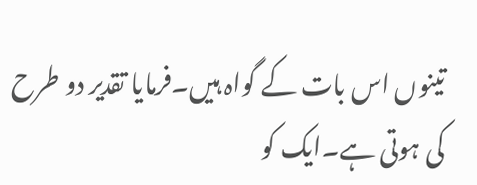تینوں اس بات کے گواہ ہیں۔فرمایا تقدیر دو طرح کی ہوتی ہے۔ایک کو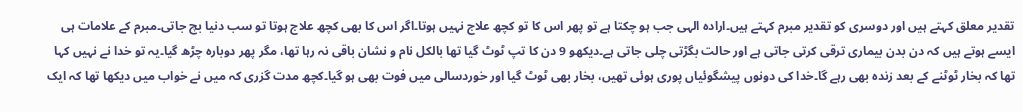تقدیر معلق کہتے ہیں اور دوسری کو تقدیر مبرم کہتے ہیں۔ارادہ الہی جب ہو چکتا ہے تو پھر اس کا تو کچھ علاج نہیں ہوتا۔اگر اس کا بھی کچھ علاج ہوتا تو سب دنیا بچ جاتی۔مبرم کے علامات ہی ایسے ہوتے ہیں کہ دن بدن بیماری ترقی کرتی جاتی ہے اور حالت بگڑتی چلی جاتی ہے۔دیکھو 9 دن کا تپ ٹوٹ گیا تھا بالکل نام و نشان باقی نہ رہا تھا، مگر پھر دوبارہ چڑھ گیا۔یہ تو خدا نے نہیں کہا تھا کہ بخار ٹوٹنے کے بعد زندہ بھی رہے گا۔خدا کی دونوں پیشگوئیاں پوری ہوئی تھیں، بخار بھی ٹوٹ گیا اور خوردسالی میں فوت بھی ہو گیا۔کچھ مدت گزری کہ میں نے خواب میں دیکھا تھا کہ ایک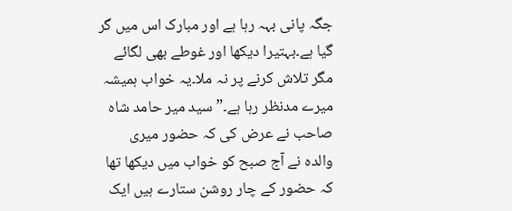جگہ پانی بہہ رہا ہے اور مبارک اس میں گر گیا ہے۔بہتیرا دیکھا اور غوطے بھی لگائے مگر تلاش کرنے پر نہ ملا۔یہ خواب ہمیشہ میرے مدنظر رہا ہے۔”سید میر حامد شاہ صاحب نے عرض کی کہ حضور میری والدہ نے آج صبح کو خواب میں دیکھا تھا کہ حضور کے چار روشن ستارے ہیں ایک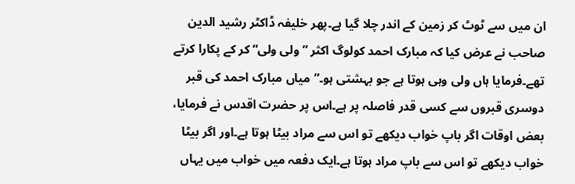ان میں سے ٹوٹ کر زمین کے اندر چلا گیا ہے۔پھر خلیفہ ڈاکٹر رشید الدین صاحب نے عرض کیا کہ مبارک احمد کولوگ اکثر ”ولی ولی“ کر کے پکارا کرتے تھے۔فرمایا ہاں ولی وہی ہوتا ہے جو بہشتی ہو۔”میاں مبارک احمد کی قبر دوسری قبروں سے کسی قدر فاصلہ پر ہے۔اس پر حضرت اقدس نے فرمایا، بعض اوقات اگر باپ خواب دیکھے تو اس سے مراد بیٹا ہوتا ہے۔اور اگر بیٹا خواب دیکھے تو اس سے باپ مراد ہوتا ہے۔ایک دفعہ میں خواب میں یہاں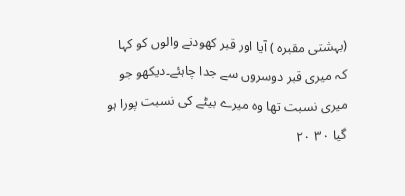(بہشتی مقبرہ ) آیا اور قبر کھودنے والوں کو کہا کہ میری قبر دوسروں سے جدا چاہئے۔دیکھو جو میری نسبت تھا وہ میرے بیٹے کی نسبت پورا ہو گیا ۳۰ ۲۰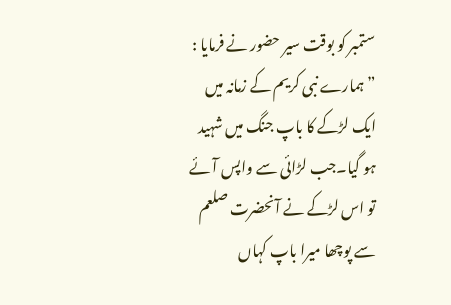ستمبر کو بوقت سیر حضور نے فرمایا : ”ہمارے نبی کریم کے زمانہ میں ایک لڑکے کا باپ جنگ میں شہید ہو گیا۔جب لڑائی سے واپس آئے تو اس لڑکے نے آنحضرت صلعم سے پوچھا میرا باپ کہاں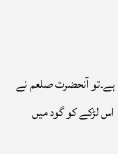ہے۔تو آنحضرت صلعم نے اس لڑکے کو گود میں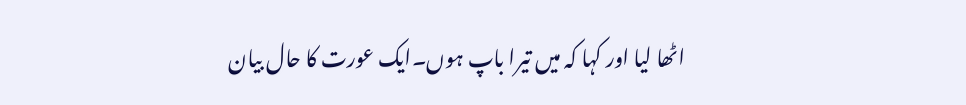اٹھا لیا اور کہا کہ میں تیرا باپ ہوں۔ایک عورت کا حال بیان